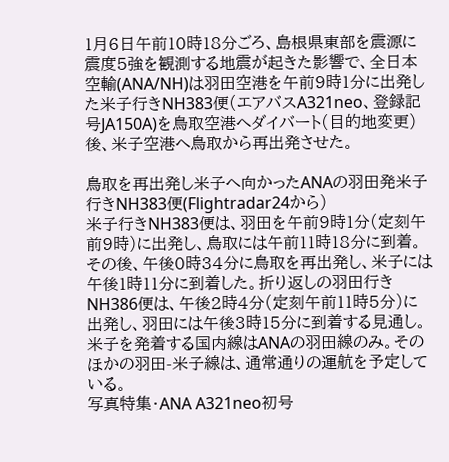1月6日午前10時18分ごろ、島根県東部を震源に震度5強を観測する地震が起きた影響で、全日本空輸(ANA/NH)は羽田空港を午前9時1分に出発した米子行きNH383便(エアバスA321neo、登録記号JA150A)を鳥取空港へダイバート(目的地変更)後、米子空港へ鳥取から再出発させた。

鳥取を再出発し米子へ向かったANAの羽田発米子行きNH383便(Flightradar24から)
米子行きNH383便は、羽田を午前9時1分(定刻午前9時)に出発し、鳥取には午前11時18分に到着。その後、午後0時34分に鳥取を再出発し、米子には午後1時11分に到着した。折り返しの羽田行きNH386便は、午後2時4分(定刻午前11時5分)に出発し、羽田には午後3時15分に到着する見通し。
米子を発着する国内線はANAの羽田線のみ。そのほかの羽田-米子線は、通常通りの運航を予定している。
写真特集・ANA A321neo初号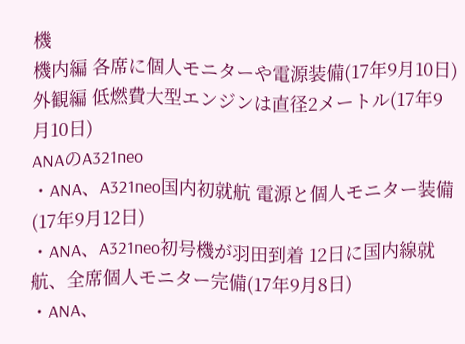機
機内編 各席に個人モニターや電源装備(17年9月10日)
外観編 低燃費大型エンジンは直径2メートル(17年9月10日)
ANAのA321neo
・ANA、A321neo国内初就航 電源と個人モニター装備(17年9月12日)
・ANA、A321neo初号機が羽田到着 12日に国内線就航、全席個人モニター完備(17年9月8日)
・ANA、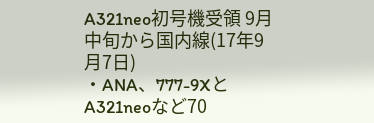A321neo初号機受領 9月中旬から国内線(17年9月7日)
・ANA、777-9XとA321neoなど70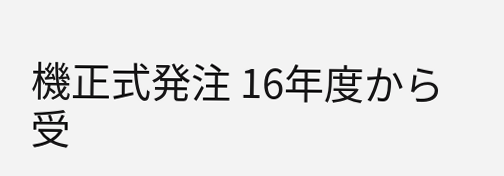機正式発注 16年度から受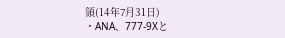領(14年7月31日)
・ANA、777-9Xと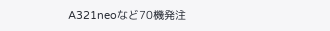A321neoなど70機発注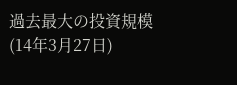過去最大の投資規模(14年3月27日)